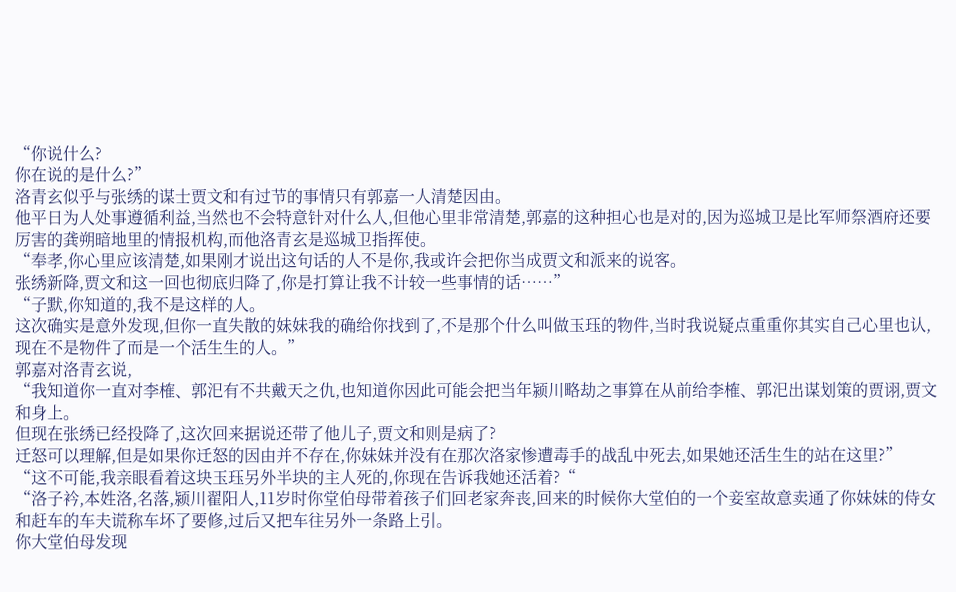“你说什么?
你在说的是什么?”
洛青玄似乎与张绣的谋士贾文和有过节的事情只有郭嘉一人清楚因由。
他平日为人处事遵循利益,当然也不会特意针对什么人,但他心里非常清楚,郭嘉的这种担心也是对的,因为巡城卫是比军师祭酒府还要厉害的龚朔暗地里的情报机构,而他洛青玄是巡城卫指挥使。
“奉孝,你心里应该清楚,如果刚才说出这句话的人不是你,我或许会把你当成贾文和派来的说客。
张绣新降,贾文和这一回也彻底归降了,你是打算让我不计较一些事情的话……”
“子默,你知道的,我不是这样的人。
这次确实是意外发现,但你一直失散的妹妹我的确给你找到了,不是那个什么叫做玉珏的物件,当时我说疑点重重你其实自己心里也认,现在不是物件了而是一个活生生的人。”
郭嘉对洛青玄说,
“我知道你一直对李榷、郭汜有不共戴天之仇,也知道你因此可能会把当年颍川略劫之事算在从前给李榷、郭汜出谋划策的贾诩,贾文和身上。
但现在张绣已经投降了,这次回来据说还带了他儿子,贾文和则是病了?
迁怒可以理解,但是如果你迁怒的因由并不存在,你妹妹并没有在那次洛家惨遭毒手的战乱中死去,如果她还活生生的站在这里?”
“这不可能,我亲眼看着这块玉珏另外半块的主人死的,你现在告诉我她还活着?“
“洛子衿,本姓洛,名落,颍川翟阳人,11岁时你堂伯母带着孩子们回老家奔丧,回来的时候你大堂伯的一个妾室故意卖通了你妹妹的侍女和赶车的车夫谎称车坏了要修,过后又把车往另外一条路上引。
你大堂伯母发现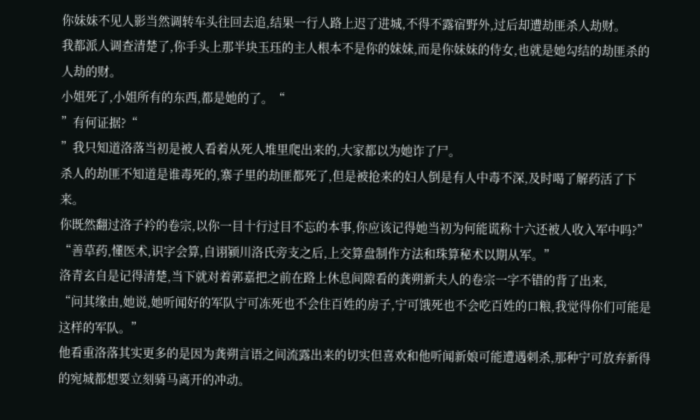你妹妹不见人影当然调转车头往回去追,结果一行人路上迟了进城,不得不露宿野外,过后却遭劫匪杀人劫财。
我都派人调查清楚了,你手头上那半块玉珏的主人根本不是你的妹妹,而是你妹妹的侍女,也就是她勾结的劫匪杀的人劫的财。
小姐死了,小姐所有的东西,都是她的了。“
”有何证据?“
”我只知道洛落当初是被人看着从死人堆里爬出来的,大家都以为她诈了尸。
杀人的劫匪不知道是谁毒死的,寨子里的劫匪都死了,但是被抢来的妇人倒是有人中毒不深,及时喝了解药活了下来。
你既然翻过洛子衿的卷宗,以你一目十行过目不忘的本事,你应该记得她当初为何能谎称十六还被人收入军中吗?”
“善草药,懂医术,识字会算,自诩颍川洛氏旁支之后,上交算盘制作方法和珠算秘术以期从军。”
洛青玄自是记得清楚,当下就对着郭嘉把之前在路上休息间隙看的龚朔新夫人的卷宗一字不错的背了出来,
“问其缘由,她说,她听闻好的军队宁可冻死也不会住百姓的房子,宁可饿死也不会吃百姓的口粮,我觉得你们可能是这样的军队。”
他看重洛落其实更多的是因为龚朔言语之间流露出来的切实但喜欢和他听闻新娘可能遭遇刺杀,那种宁可放弃新得的宛城都想要立刻骑马离开的冲动。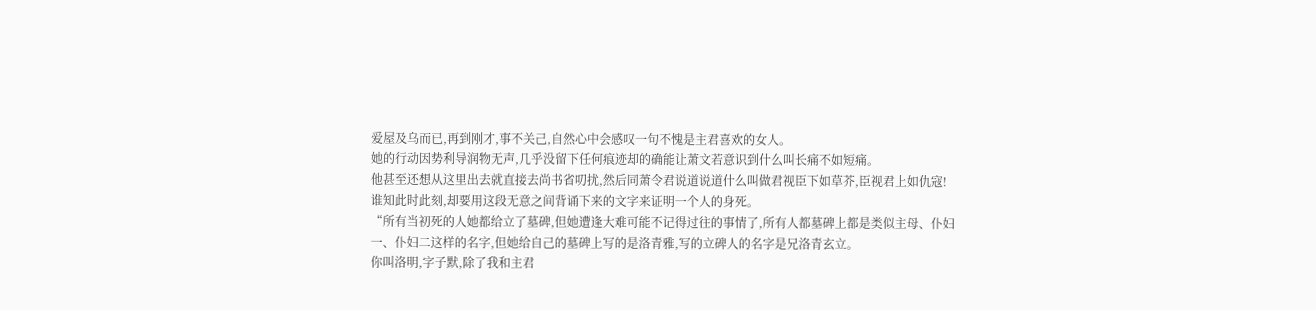爱屋及乌而已,再到刚才,事不关己,自然心中会感叹一句不愧是主君喜欢的女人。
她的行动因势利导润物无声,几乎没留下任何痕迹却的确能让萧文若意识到什么叫长痛不如短痛。
他甚至还想从这里出去就直接去尚书省叨扰,然后同萧令君说道说道什么叫做君视臣下如草芥,臣视君上如仇寇!
谁知此时此刻,却要用这段无意之间背诵下来的文字来证明一个人的身死。
“所有当初死的人她都给立了墓碑,但她遭逢大难可能不记得过往的事情了,所有人都墓碑上都是类似主母、仆妇一、仆妇二这样的名字,但她给自己的墓碑上写的是洛青雅,写的立碑人的名字是兄洛青玄立。
你叫洛明,字子默,除了我和主君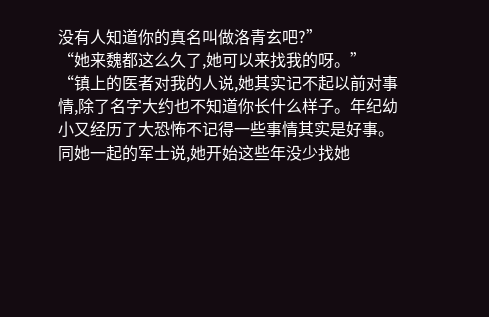没有人知道你的真名叫做洛青玄吧?”
“她来魏都这么久了,她可以来找我的呀。”
“镇上的医者对我的人说,她其实记不起以前对事情,除了名字大约也不知道你长什么样子。年纪幼小又经历了大恐怖不记得一些事情其实是好事。
同她一起的军士说,她开始这些年没少找她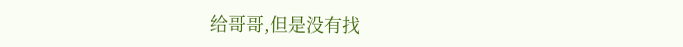给哥哥,但是没有找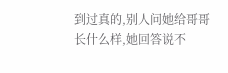到过真的,别人问她给哥哥长什么样,她回答说不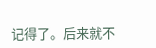记得了。后来就不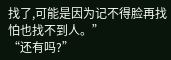找了,可能是因为记不得脸再找怕也找不到人。”
“还有吗?”